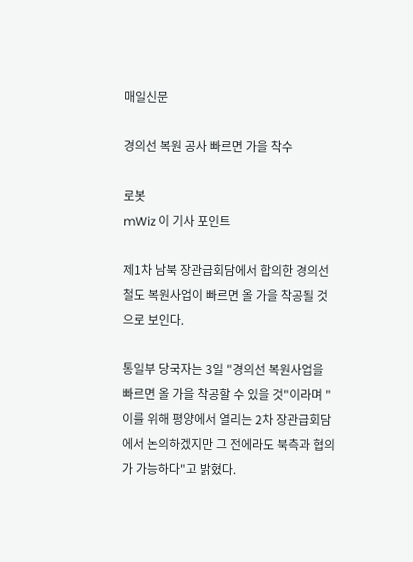매일신문

경의선 복원 공사 빠르면 가을 착수

로봇
mWiz 이 기사 포인트

제1차 남북 장관급회담에서 합의한 경의선 철도 복원사업이 빠르면 올 가을 착공될 것으로 보인다.

통일부 당국자는 3일 "경의선 복원사업을 빠르면 올 가을 착공할 수 있을 것"이라며 "이를 위해 평양에서 열리는 2차 장관급회담에서 논의하겠지만 그 전에라도 북측과 협의가 가능하다"고 밝혔다.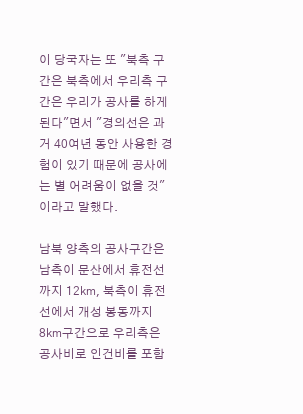이 당국자는 또 "북측 구간은 북측에서 우리측 구간은 우리가 공사를 하게 된다"면서 "경의선은 과거 40여년 동안 사용한 경험이 있기 때문에 공사에는 별 어려움이 없을 것"이라고 말했다.

남북 양측의 공사구간은 남측이 문산에서 휴전선까지 12㎞, 북측이 휴전선에서 개성 봉동까지 8㎞구간으로 우리측은 공사비로 인건비를 포함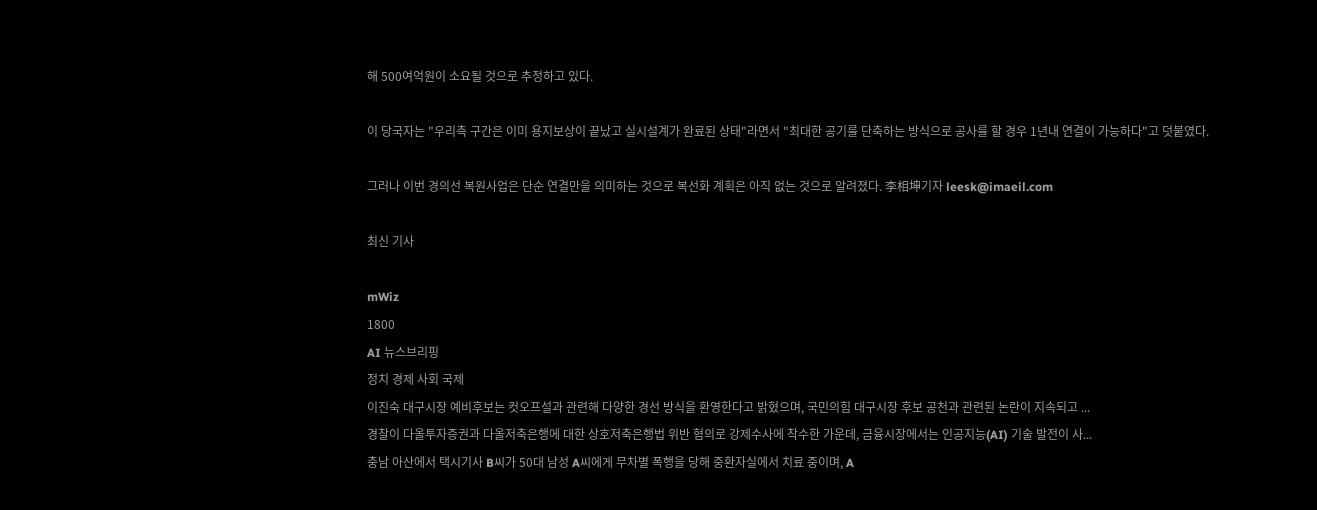해 500여억원이 소요될 것으로 추정하고 있다.

이 당국자는 "우리측 구간은 이미 용지보상이 끝났고 실시설계가 완료된 상태"라면서 "최대한 공기를 단축하는 방식으로 공사를 할 경우 1년내 연결이 가능하다"고 덧붙였다.

그러나 이번 경의선 복원사업은 단순 연결만을 의미하는 것으로 복선화 계획은 아직 없는 것으로 알려졌다. 李相坤기자 leesk@imaeil.com

최신 기사

mWiz
1800
AI 뉴스브리핑
정치 경제 사회 국제
이진숙 대구시장 예비후보는 컷오프설과 관련해 다양한 경선 방식을 환영한다고 밝혔으며, 국민의힘 대구시장 후보 공천과 관련된 논란이 지속되고 ...
경찰이 다올투자증권과 다올저축은행에 대한 상호저축은행법 위반 혐의로 강제수사에 착수한 가운데, 금융시장에서는 인공지능(AI) 기술 발전이 사...
충남 아산에서 택시기사 B씨가 50대 남성 A씨에게 무차별 폭행을 당해 중환자실에서 치료 중이며, A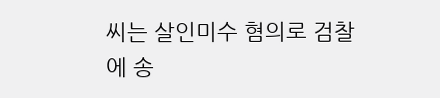씨는 살인미수 혐의로 검찰에 송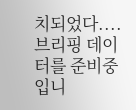치되었다....
브리핑 데이터를 준비중입니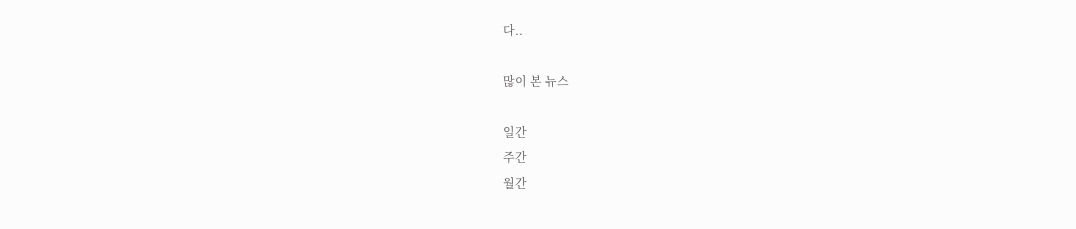다..

많이 본 뉴스

일간
주간
월간